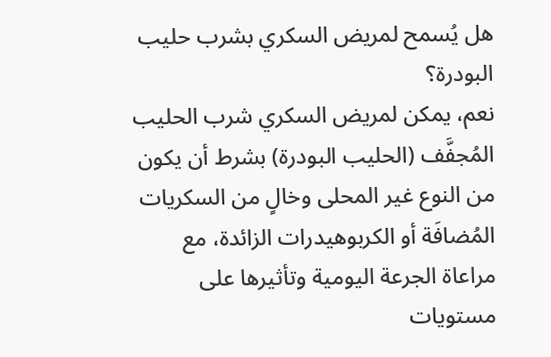هل يُسمح لمريض السكري بشرب حليب البودرة؟
نعم، يمكن لمريض السكري شرب الحليب المُجفَّف (الحليب البودرة) بشرط أن يكون من النوع غير المحلى وخالٍ من السكريات المُضافَة أو الكربوهيدرات الزائدة، مع مراعاة الجرعة اليومية وتأثيرها على مستويات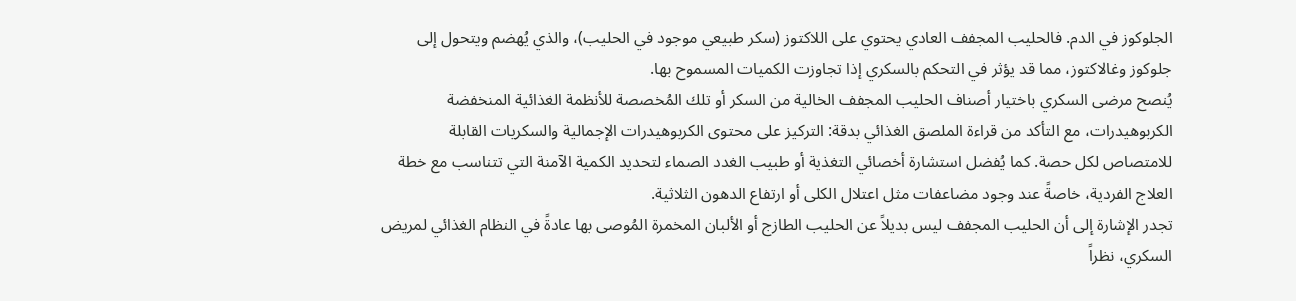الجلوكوز في الدم. فالحليب المجفف العادي يحتوي على اللاكتوز (سكر طبيعي موجود في الحليب)، والذي يُهضم ويتحول إلى جلوكوز وغالاكتوز، مما قد يؤثر في التحكم بالسكري إذا تجاوزت الكميات المسموح بها.
يُنصح مرضى السكري باختيار أصناف الحليب المجفف الخالية من السكر أو تلك المُخصصة للأنظمة الغذائية المنخفضة الكربوهيدرات، مع التأكد من قراءة الملصق الغذائي بدقة: التركيز على محتوى الكربوهيدرات الإجمالية والسكريات القابلة للامتصاص لكل حصة. كما يُفضل استشارة أخصائي التغذية أو طبيب الغدد الصماء لتحديد الكمية الآمنة التي تتناسب مع خطة العلاج الفردية، خاصةً عند وجود مضاعفات مثل اعتلال الكلى أو ارتفاع الدهون الثلاثية.
تجدر الإشارة إلى أن الحليب المجفف ليس بديلاً عن الحليب الطازج أو الألبان المخمرة المُوصى بها عادةً في النظام الغذائي لمريض السكري، نظراً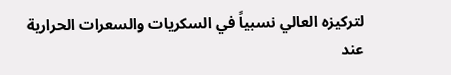لتركيزه العالي نسبياً في السكريات والسعرات الحرارية عند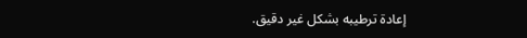إعادة ترطيبه بشكل غير دقيق.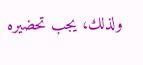ولذلك، يجب تحضيره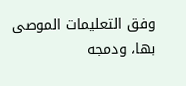وفق التعليمات الموصى بها، ودمجه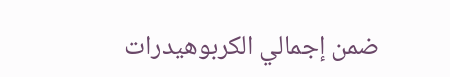ضمن إجمالي الكربوهيدرات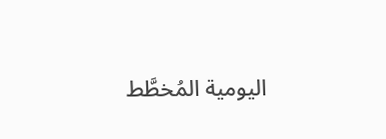اليومية المُخطَّط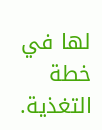لها في خطة التغذية.